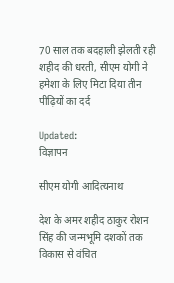70 साल तक बदहाली झेलती रही शहीद की धरती, सीएम योगी ने हमेशा के लिए मिटा दिया तीन पीढ़ियों का दर्द

Updated:
विज्ञापन

सीएम योगी आदित्यनाथ

देश के अमर शहीद ठाकुर रोशन सिंह की जन्मभूमि दशकों तक विकास से वंचित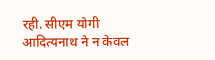रही. सीएम योगी आदित्यनाथ ने न केवल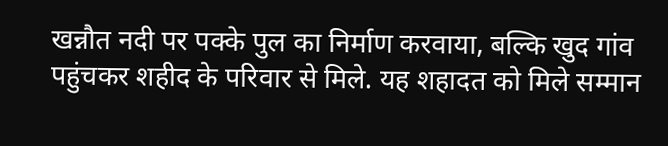खन्नौत नदी पर पक्के पुल का निर्माण करवाया, बल्कि खुद गांव पहुंचकर शहीद के परिवार से मिले. यह शहादत को मिले सम्मान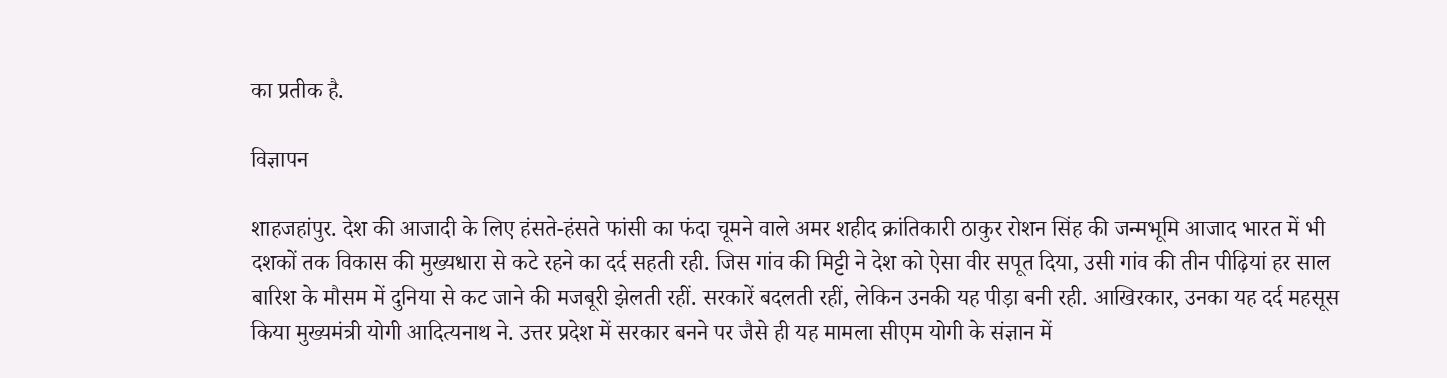का प्रतीक है.

विज्ञापन

शाहजहांपुर. देश की आजादी के लिए हंसते-हंसते फांसी का फंदा चूमने वाले अमर शहीद क्रांतिकारी ठाकुर रोशन सिंह की जन्मभूमि आजाद भारत में भी दशकों तक विकास की मुख्यधारा से कटे रहने का दर्द सहती रही. जिस गांव की मिट्टी ने देश को ऐसा वीर सपूत दिया, उसी गांव की तीन पीढ़ियां हर साल बारिश के मौसम में दुनिया से कट जाने की मजबूरी झेलती रहीं. सरकारें बदलती रहीं, लेकिन उनकी यह पीड़ा बनी रही. आखिरकार, उनका यह दर्द महसूस किया मुख्यमंत्री योगी आदित्यनाथ ने. उत्तर प्रदेश में सरकार बनने पर जैसे ही यह मामला सीएम योगी के संज्ञान में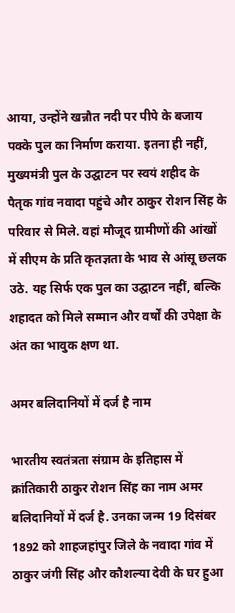आया, उन्होंने खन्नौत नदी पर पीपे के बजाय पक्के पुल का निर्माण कराया. इतना ही नहीं, मुख्यमंत्री पुल के उद्घाटन पर स्वयं शहीद के पैतृक गांव नवादा पहुंचे और ठाकुर रोशन सिंह के परिवार से मिले. वहां मौजूद ग्रामीणों की आंखों में सीएम के प्रति कृतज्ञता के भाव से आंसू छलक उठे. यह सिर्फ एक पुल का उद्घाटन नहीं, बल्कि शहादत को मिले सम्मान और वर्षों की उपेक्षा के अंत का भावुक क्षण था.

अमर बलिदानियों में दर्ज है नाम

भारतीय स्वतंत्रता संग्राम के इतिहास में क्रांतिकारी ठाकुर रोशन सिंह का नाम अमर बलिदानियों में दर्ज है. उनका जन्म 19 दिसंबर 1892 को शाहजहांपुर जिले के नवादा गांव में ठाकुर जंगी सिंह और कौशल्या देवी के घर हुआ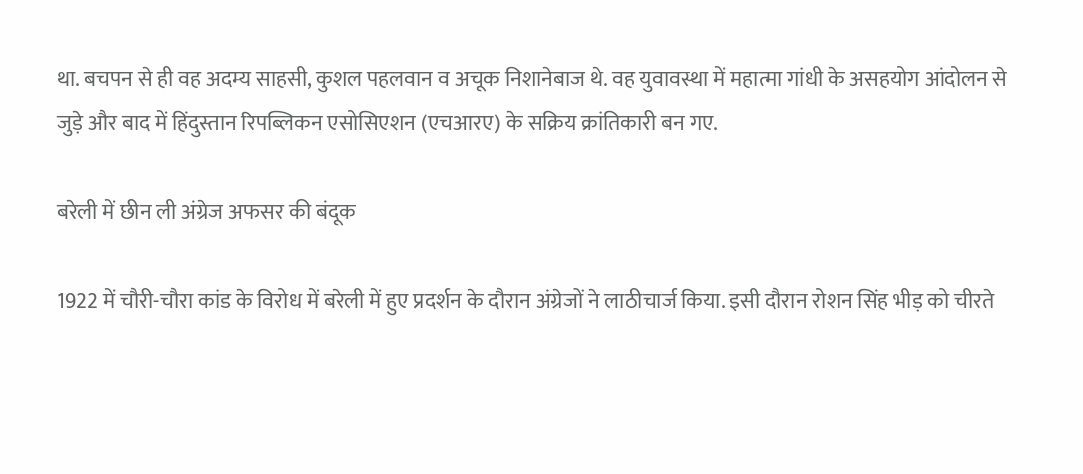था. बचपन से ही वह अदम्य साहसी, कुशल पहलवान व अचूक निशानेबाज थे. वह युवावस्था में महात्मा गांधी के असहयोग आंदोलन से जुड़े और बाद में हिंदुस्तान रिपब्लिकन एसोसिएशन (एचआरए) के सक्रिय क्रांतिकारी बन गए.

बरेली में छीन ली अंग्रेज अफसर की बंदूक

1922 में चौरी-चौरा कांड के विरोध में बरेली में हुए प्रदर्शन के दौरान अंग्रेजों ने लाठीचार्ज किया. इसी दौरान रोशन सिंह भीड़ को चीरते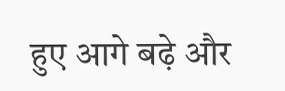हुए आगे बढ़े और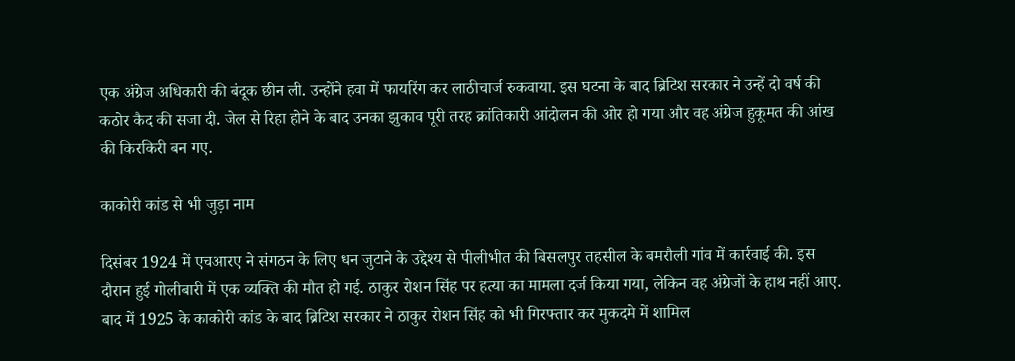एक अंग्रेज अधिकारी की बंदूक छीन ली. उन्होंने हवा में फायरिंग कर लाठीचार्ज रुकवाया. इस घटना के बाद ब्रिटिश सरकार ने उन्हें दो वर्ष की कठोर कैद की सजा दी. जेल से रिहा होने के बाद उनका झुकाव पूरी तरह क्रांतिकारी आंदोलन की ओर हो गया और वह अंग्रेज हुकूमत की आंख की किरकिरी बन गए.

काकोरी कांड से भी जुड़ा नाम

दिसंबर 1924 में एचआरए ने संगठन के लिए धन जुटाने के उद्देश्य से पीलीभीत की बिसलपुर तहसील के बमरौली गांव में कार्रवाई की. इस दौरान हुई गोलीबारी में एक व्यक्ति की मौत हो गई. ठाकुर रोशन सिंह पर हत्या का मामला दर्ज किया गया, लेकिन वह अंग्रेजों के हाथ नहीं आए. बाद में 1925 के काकोरी कांड के बाद ब्रिटिश सरकार ने ठाकुर रोशन सिंह को भी गिरफ्तार कर मुकदमे में शामिल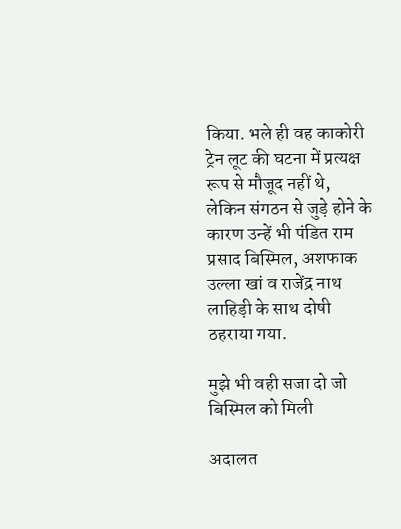किया. भले ही वह काकोरी ट्रेन लूट की घटना में प्रत्यक्ष रूप से मौजूद नहीं थे, लेकिन संगठन से जुड़े होने के कारण उन्हें भी पंडित राम प्रसाद बिस्मिल, अशफाक उल्ला खां व राजेंद्र नाथ लाहिड़ी के साथ दोषी ठहराया गया.

मुझे भी वही सजा दो जो बिस्मिल को मिली

अदालत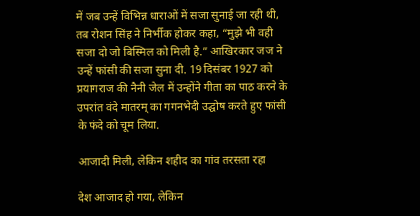में जब उन्हें विभिन्न धाराओं में सजा सुनाई जा रही थी, तब रोशन सिंह ने निर्भीक होकर कहा, “मुझे भी वही सजा दो जो बिस्मिल को मिली है.” आखिरकार जज ने उन्हें फांसी की सजा सुना दी. 19 दिसंबर 1927 को प्रयागराज की नैनी जेल में उन्होंने गीता का पाठ करने के उपरांत वंदे मातरम् का गगनभेदी उद्घोष करते हुए फांसी के फंदे को चूम लिया.

आजादी मिली, लेकिन शहीद का गांव तरसता रहा

देश आजाद हो गया, लेकिन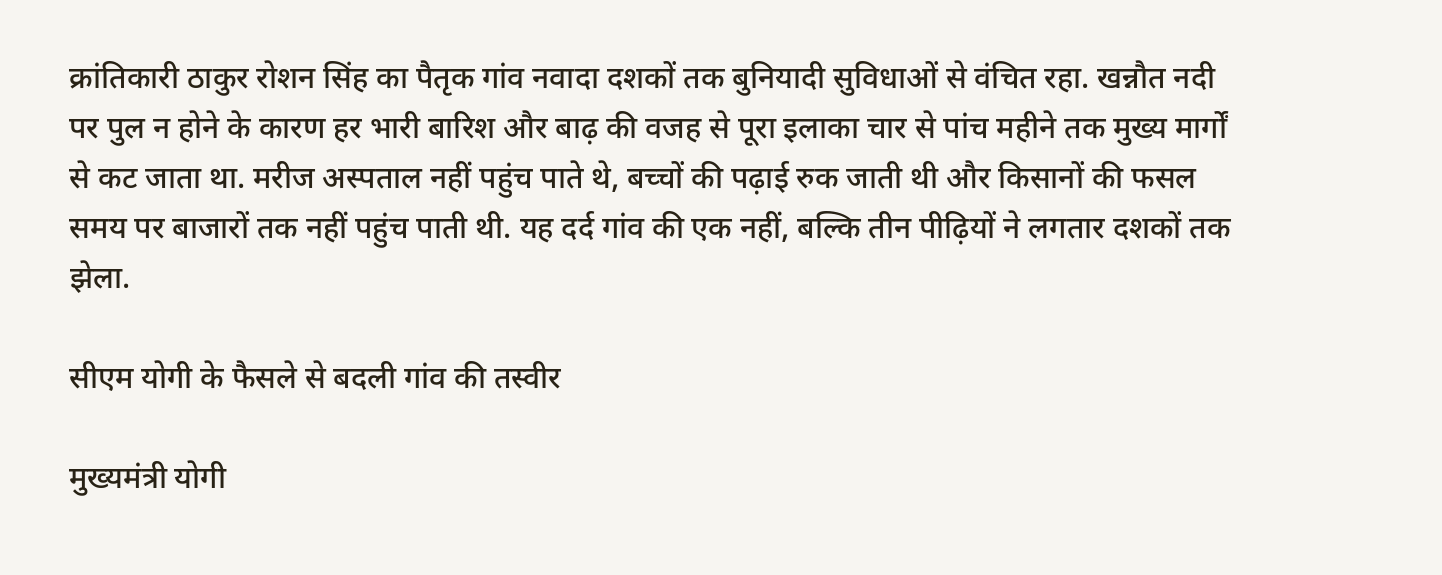क्रांतिकारी ठाकुर रोशन सिंह का पैतृक गांव नवादा दशकों तक बुनियादी सुविधाओं से वंचित रहा. खन्नौत नदी पर पुल न होने के कारण हर भारी बारिश और बाढ़ की वजह से पूरा इलाका चार से पांच महीने तक मुख्य मार्गों से कट जाता था. मरीज अस्पताल नहीं पहुंच पाते थे, बच्चों की पढ़ाई रुक जाती थी और किसानों की फसल समय पर बाजारों तक नहीं पहुंच पाती थी. यह दर्द गांव की एक नहीं, बल्कि तीन पीढ़ियों ने लगतार दशकों तक झेला.

सीएम योगी के फैसले से बदली गांव की तस्वीर

मुख्यमंत्री योगी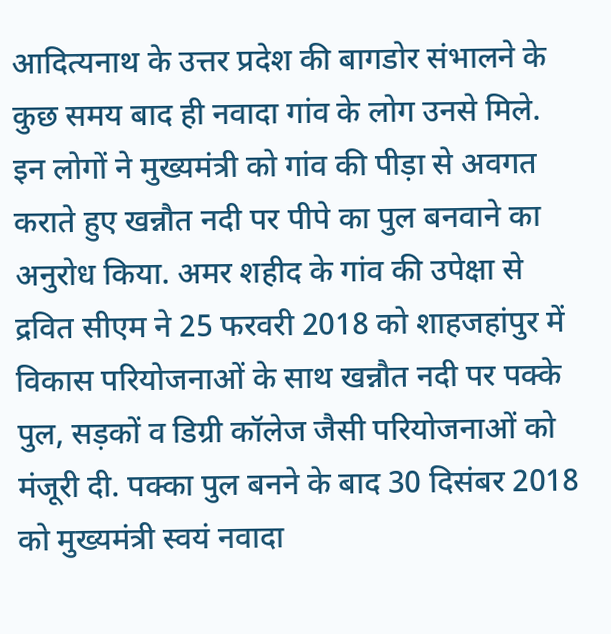आदित्यनाथ के उत्तर प्रदेश की बागडोर संभालने के कुछ समय बाद ही नवादा गांव के लोग उनसे मिले. इन लोगों ने मुख्यमंत्री को गांव की पीड़ा से अवगत कराते हुए खन्नौत नदी पर पीपे का पुल बनवाने का अनुरोध किया. अमर शहीद के गांव की उपेक्षा से द्रवित सीएम ने 25 फरवरी 2018 को शाहजहांपुर में विकास परियोजनाओं के साथ खन्नौत नदी पर पक्के पुल, सड़कों व डिग्री कॉलेज जैसी परियोजनाओं को मंजूरी दी. पक्का पुल बनने के बाद 30 दिसंबर 2018 को मुख्यमंत्री स्वयं नवादा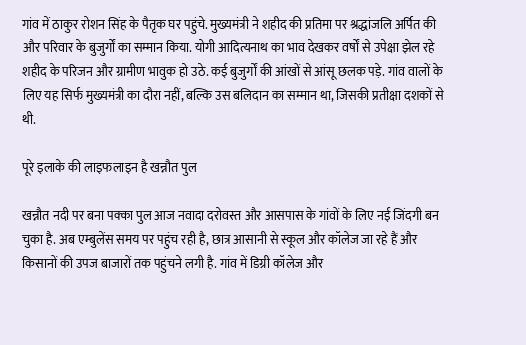गांव में ठाकुर रोशन सिंह के पैतृक घर पहुंचे. मुख्यमंत्री ने शहीद की प्रतिमा पर श्रद्धांजलि अर्पित की और परिवार के बुजुर्गों का सम्मान किया. योगी आदित्यनाथ का भाव देखकर वर्षों से उपेक्षा झेल रहे शहीद के परिजन और ग्रामीण भावुक हो उठे. कई बुजुर्गों की आंखों से आंसू छलक पड़े. गांव वालों के लिए यह सिर्फ मुख्यमंत्री का दौरा नहीं, बल्कि उस बलिदान का सम्मान था, जिसकी प्रतीक्षा दशकों से थी.

पूरे इलाके की लाइफलाइन है खन्नौत पुल

खन्नौत नदी पर बना पक्का पुल आज नवादा दरोवस्त और आसपास के गांवों के लिए नई जिंदगी बन चुका है. अब एम्बुलेंस समय पर पहुंच रही है, छात्र आसानी से स्कूल और कॉलेज जा रहे हैं और किसानों की उपज बाजारों तक पहुंचने लगी है. गांव में डिग्री कॉलेज और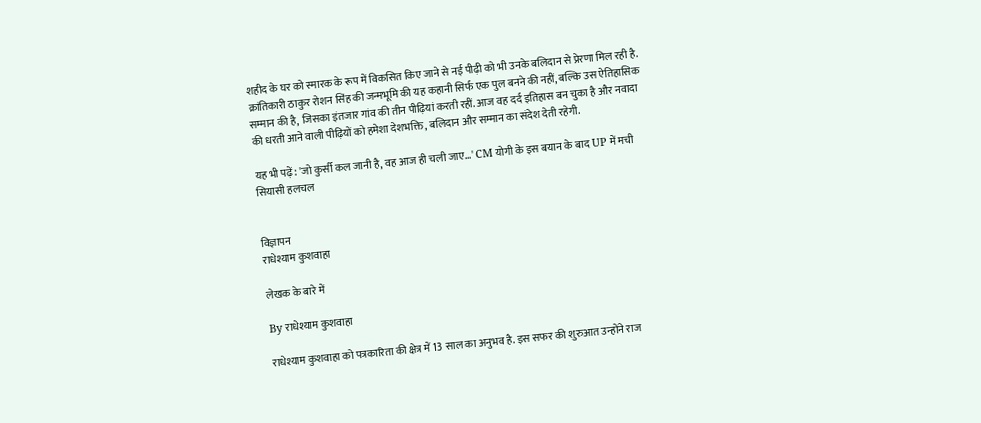शहीद के घर को स्मारक के रूप में विकसित किए जाने से नई पीढ़ी को भी उनके बलिदान से प्रेरणा मिल रही है. क्रांतिकारी ठाकुर रोशन सिंह की जन्मभूमि की यह कहानी सिर्फ एक पुल बनने की नहीं, बल्कि उस ऐतिहासिक सम्मान की है, जिसका इंतजार गांव की तीन पीढ़ियां करती रहीं. आज वह दर्द इतिहास बन चुका है और नवादा की धरती आने वाली पीढ़ियों को हमेशा देशभक्ति, बलिदान और सम्मान का संदेश देती रहेगी.

यह भी पढ़ें: 'जो कुर्सी कल जानी है, वह आज ही चली जाए...' CM योगी के इस बयान के बाद UP में मची सियासी हलचल


विज्ञापन
राधेश्याम कुशवाहा

लेखक के बारे में

By राधेश्याम कुशवाहा

राधेश्याम कुशवाहा को पत्रकारिता की क्षेत्र में 13 साल का अनुभव है. इस सफर की शुरुआत उन्होंने राज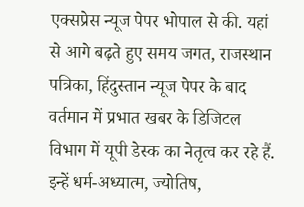एक्सप्रेस न्यूज पेपर भोपाल से की. यहां से आगे बढ़ते हुए समय जगत, राजस्थान पत्रिका, हिंदुस्तान न्यूज पेपर के बाद वर्तमान में प्रभात खबर के डिजिटल विभाग में यूपी डेस्क का नेतृत्व कर रहे हैं. इन्हें धर्म-अध्यात्म, ज्योतिष,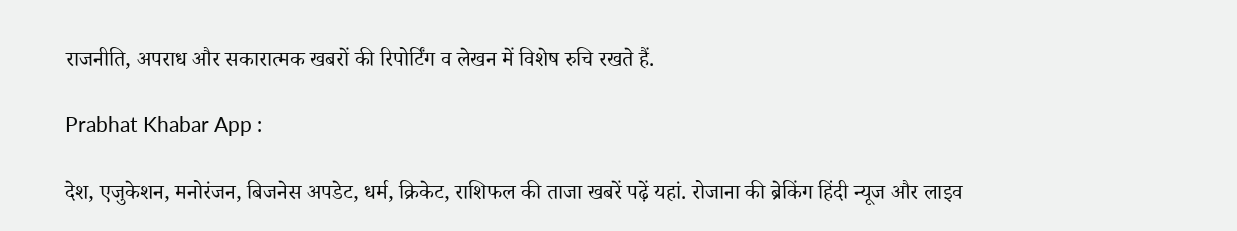राजनीति, अपराध और सकारात्मक खबरों की रिपोर्टिंग व लेखन में विशेष रुचि रखते हैं.

Prabhat Khabar App :

देश, एजुकेशन, मनोरंजन, बिजनेस अपडेट, धर्म, क्रिकेट, राशिफल की ताजा खबरें पढ़ें यहां. रोजाना की ब्रेकिंग हिंदी न्यूज और लाइव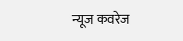न्यूज कवरेज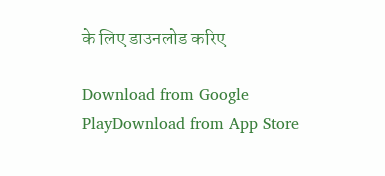के लिए डाउनलोड करिए

Download from Google PlayDownload from App Store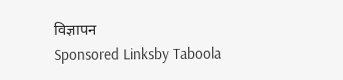विज्ञापन
Sponsored Linksby Taboola